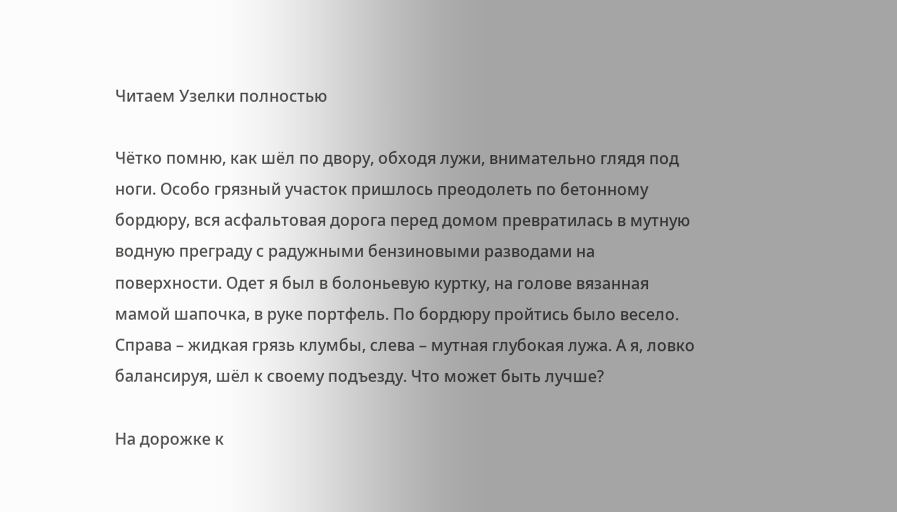Читаем Узелки полностью

Чётко помню, как шёл по двору, обходя лужи, внимательно глядя под ноги. Особо грязный участок пришлось преодолеть по бетонному бордюру, вся асфальтовая дорога перед домом превратилась в мутную водную преграду с радужными бензиновыми разводами на поверхности. Одет я был в болоньевую куртку, на голове вязанная мамой шапочка, в руке портфель. По бордюру пройтись было весело. Справа – жидкая грязь клумбы, слева – мутная глубокая лужа. А я, ловко балансируя, шёл к своему подъезду. Что может быть лучше?

На дорожке к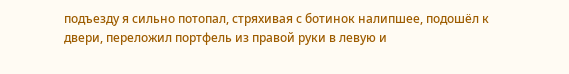подъезду я сильно потопал, стряхивая с ботинок налипшее, подошёл к двери, переложил портфель из правой руки в левую и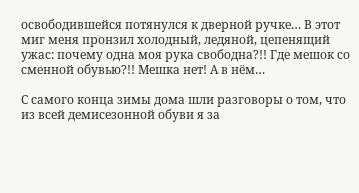освободившейся потянулся к дверной ручке… В этот миг меня пронзил холодный, ледяной, цепенящий ужас: почему одна моя рука свободна?!! Где мешок со сменной обувью?!! Мешка нет! А в нём…

С самого конца зимы дома шли разговоры о том, что из всей демисезонной обуви я за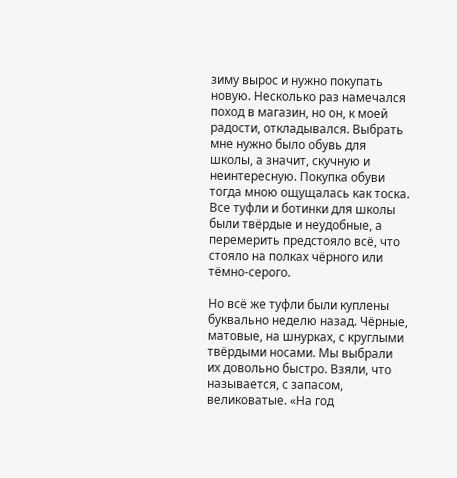зиму вырос и нужно покупать новую. Несколько раз намечался поход в магазин, но он, к моей радости, откладывался. Выбрать мне нужно было обувь для школы, а значит, скучную и неинтересную. Покупка обуви тогда мною ощущалась как тоска. Все туфли и ботинки для школы были твёрдые и неудобные, а перемерить предстояло всё, что стояло на полках чёрного или тёмно-серого.

Но всё же туфли были куплены буквально неделю назад. Чёрные, матовые, на шнурках, с круглыми твёрдыми носами. Мы выбрали их довольно быстро. Взяли, что называется, с запасом, великоватые. «На год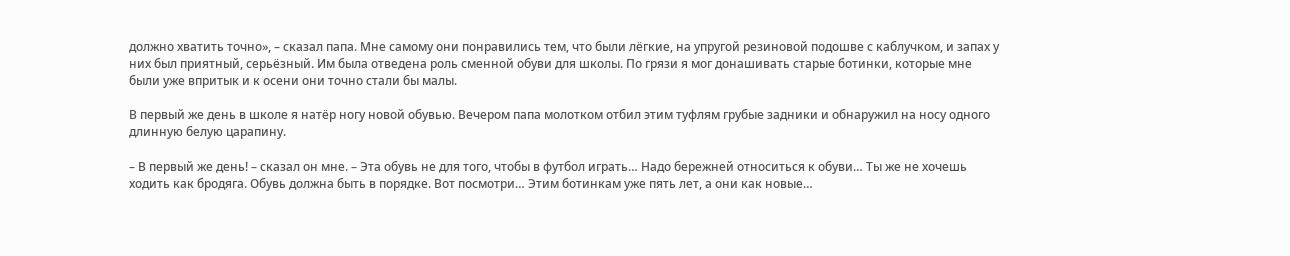должно хватить точно», – сказал папа. Мне самому они понравились тем, что были лёгкие, на упругой резиновой подошве с каблучком, и запах у них был приятный, серьёзный. Им была отведена роль сменной обуви для школы. По грязи я мог донашивать старые ботинки, которые мне были уже впритык и к осени они точно стали бы малы.

В первый же день в школе я натёр ногу новой обувью. Вечером папа молотком отбил этим туфлям грубые задники и обнаружил на носу одного длинную белую царапину.

– В первый же день! – сказал он мне. – Эта обувь не для того, чтобы в футбол играть… Надо бережней относиться к обуви… Ты же не хочешь ходить как бродяга. Обувь должна быть в порядке. Вот посмотри… Этим ботинкам уже пять лет, а они как новые…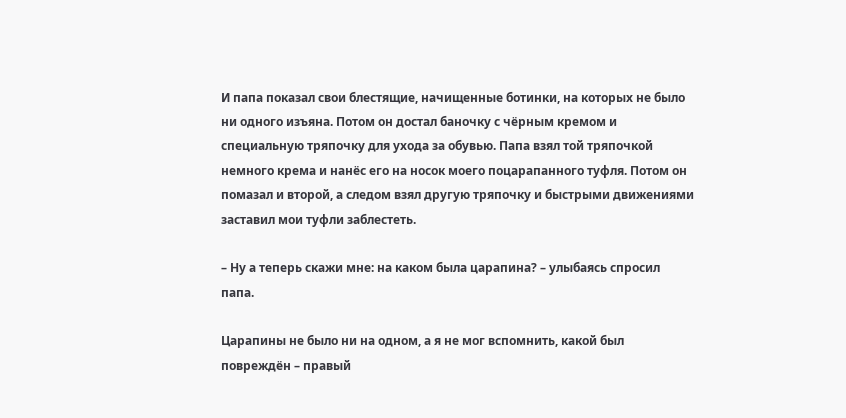И папа показал свои блестящие, начищенные ботинки, на которых не было ни одного изъяна. Потом он достал баночку с чёрным кремом и специальную тряпочку для ухода за обувью. Папа взял той тряпочкой немного крема и нанёс его на носок моего поцарапанного туфля. Потом он помазал и второй, а следом взял другую тряпочку и быстрыми движениями заставил мои туфли заблестеть.

– Ну а теперь скажи мне: на каком была царапина? – улыбаясь спросил папа.

Царапины не было ни на одном, а я не мог вспомнить, какой был повреждён – правый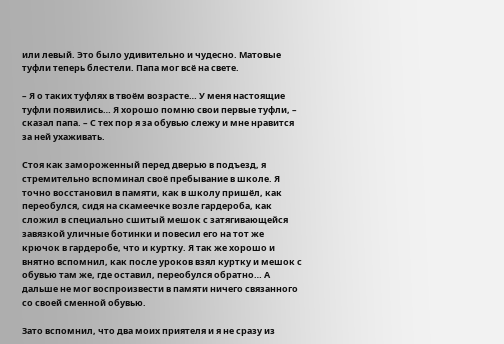или левый. Это было удивительно и чудесно. Матовые туфли теперь блестели. Папа мог всё на свете.

– Я о таких туфлях в твоём возрасте… У меня настоящие туфли появились… Я хорошо помню свои первые туфли, – сказал папа. – С тех пор я за обувью слежу и мне нравится за ней ухаживать.

Стоя как замороженный перед дверью в подъезд, я стремительно вспоминал своё пребывание в школе. Я точно восстановил в памяти, как в школу пришёл, как переобулся, сидя на скамеечке возле гардероба, как сложил в специально сшитый мешок с затягивающейся завязкой уличные ботинки и повесил его на тот же крючок в гардеробе, что и куртку. Я так же хорошо и внятно вспомнил, как после уроков взял куртку и мешок с обувью там же, где оставил, переобулся обратно… А дальше не мог воспроизвести в памяти ничего связанного со своей сменной обувью.

Зато вспомнил, что два моих приятеля и я не сразу из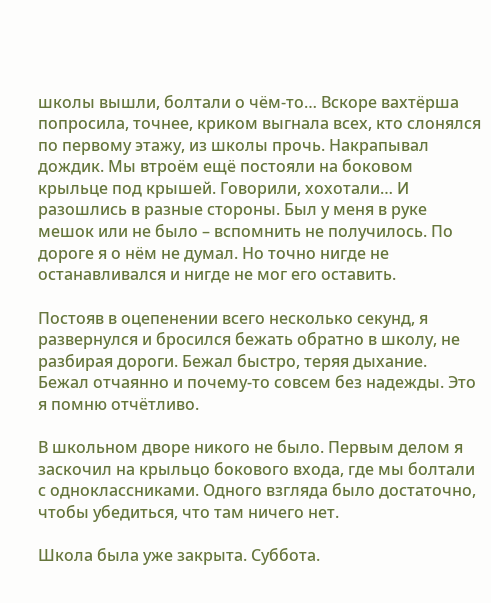школы вышли, болтали о чём-то… Вскоре вахтёрша попросила, точнее, криком выгнала всех, кто слонялся по первому этажу, из школы прочь. Накрапывал дождик. Мы втроём ещё постояли на боковом крыльце под крышей. Говорили, хохотали… И разошлись в разные стороны. Был у меня в руке мешок или не было – вспомнить не получилось. По дороге я о нём не думал. Но точно нигде не останавливался и нигде не мог его оставить.

Постояв в оцепенении всего несколько секунд, я развернулся и бросился бежать обратно в школу, не разбирая дороги. Бежал быстро, теряя дыхание. Бежал отчаянно и почему-то совсем без надежды. Это я помню отчётливо.

В школьном дворе никого не было. Первым делом я заскочил на крыльцо бокового входа, где мы болтали с одноклассниками. Одного взгляда было достаточно, чтобы убедиться, что там ничего нет.

Школа была уже закрыта. Суббота.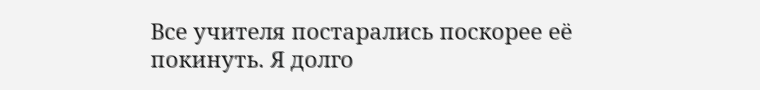Все учителя постарались поскорее её покинуть. Я долго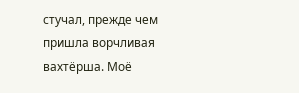стучал, прежде чем пришла ворчливая вахтёрша. Моё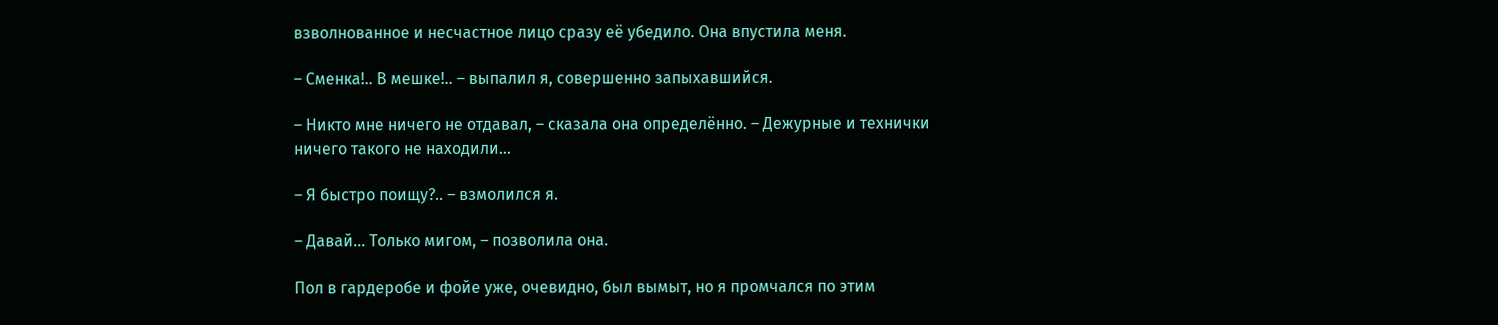взволнованное и несчастное лицо сразу её убедило. Она впустила меня.

– Сменка!.. В мешке!.. – выпалил я, совершенно запыхавшийся.

– Никто мне ничего не отдавал, – сказала она определённо. – Дежурные и технички ничего такого не находили…

– Я быстро поищу?.. – взмолился я.

– Давай… Только мигом, – позволила она.

Пол в гардеробе и фойе уже, очевидно, был вымыт, но я промчался по этим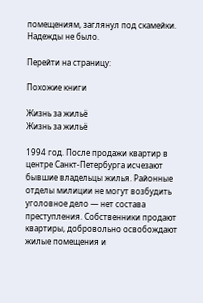помещениям, заглянул под скамейки. Надежды не было.

Перейти на страницу:

Похожие книги

Жизнь за жильё
Жизнь за жильё

1994 год. После продажи квартир в центре Санкт-Петербурга исчезают бывшие владельцы жилья. Районные отделы милиции не могут возбудить уголовное дело — нет состава преступления. Собственники продают квартиры, добровольно освобождают жилые помещения и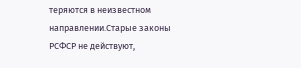теряются в неизвестном направлении.Старые законы РСФСР не действуют,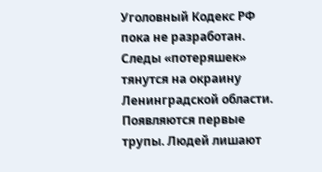Уголовный Кодекс РФ пока не разработан. Следы «потеряшек» тянутся на окраину Ленинградской области. Появляются первые трупы. Людей лишают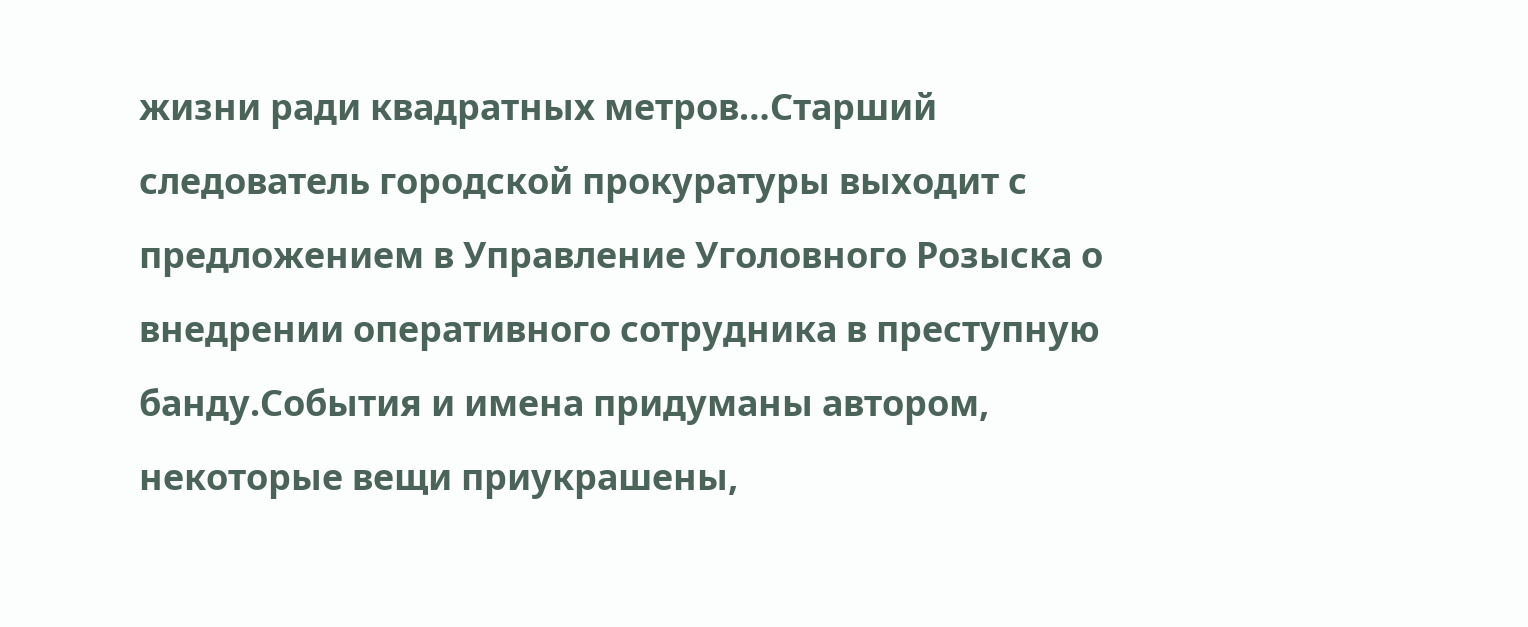жизни ради квадратных метров…Старший следователь городской прокуратуры выходит с предложением в Управление Уголовного Розыска о внедрении оперативного сотрудника в преступную банду.События и имена придуманы автором, некоторые вещи приукрашены,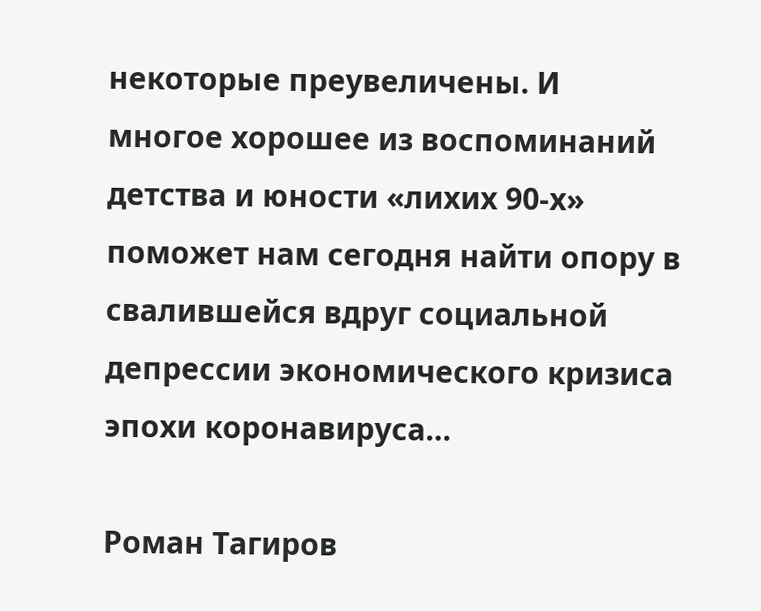некоторые преувеличены. И многое хорошее из воспоминаний детства и юности «лихих 90-х» поможет нам сегодня найти опору в свалившейся вдруг социальной депрессии экономического кризиса эпохи коронавируса…

Роман Тагиров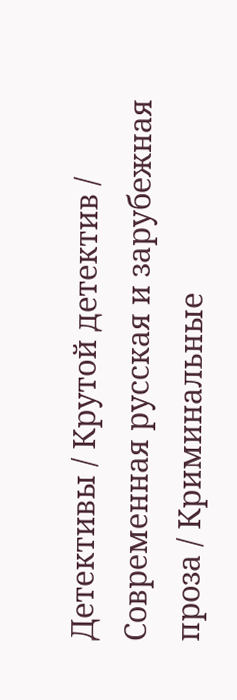Детективы / Крутой детектив / Современная русская и зарубежная проза / Криминальные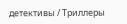детективы / Триллеры